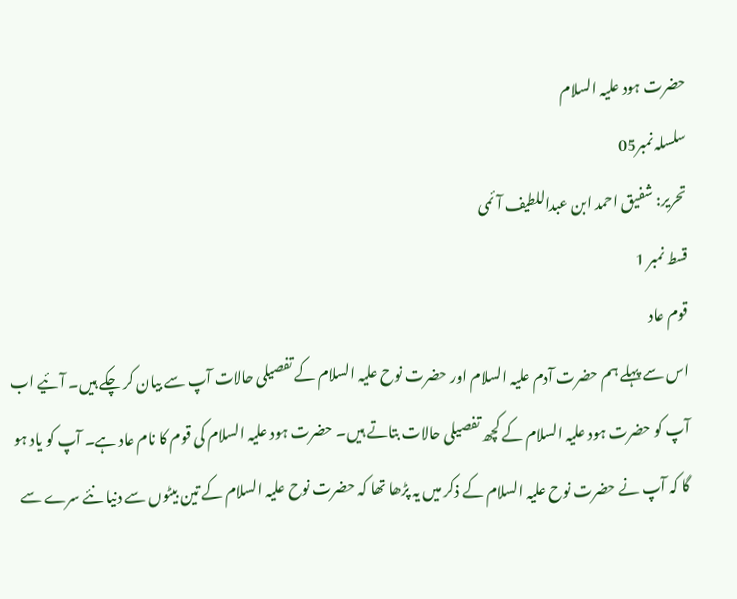حضرت ہود علیہ السلام
سلسلہ نمبر05
تحریر: شفیق احمد ابن عبداللطیف آئمی
قسط نمبر 1
قوم عاد
اس سے پہلے ہم حضرت آدم علیہ السلام اور حضرت نوح علیہ السلام کے تفصیلی حالات آپ سے بیان کر چکے ہیں۔ آئیے اب آپ کو حضرت ہود علیہ السلام کے کچھ تفصیلی حالات بتاتے ہیں۔ حضرت ہود علیہ السلام کی قوم کا نام عاد ہے۔ آپ کو یاد ہو گا کہ آپ نے حضرت نوح علیہ السلام کے ذکر میں یہ پڑھا تھا کہ حضرت نوح علیہ السلام کے تین بیٹوں سے دنیا نئے سرے سے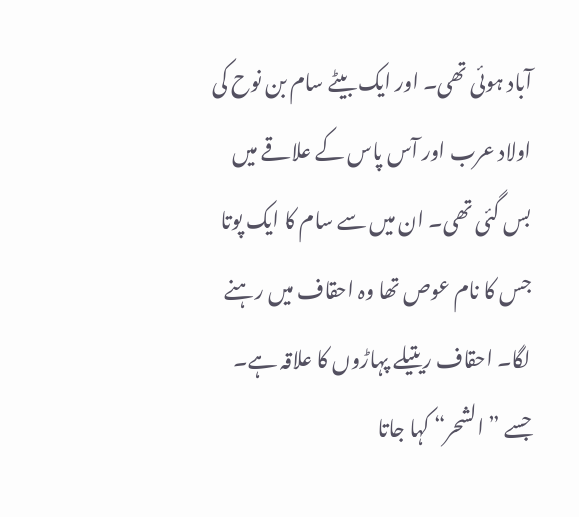آباد ہوئی تھی۔ اور ایک بیٹے سام بن نوح کی اولاد عرب اور آس پاس کے علاقے میں بس گئی تھی۔ ان میں سے سام کا ایک پوتا جس کا نام عوص تھا وہ احقاف میں رہنے لگا۔ احقاف ریتیلے پہاڑوں کا علاقہ ہے۔ جسے ” الشحر“ کہا جاتا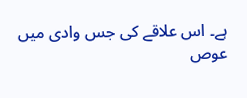ہے۔ اس علاقے کی جس وادی میں عوص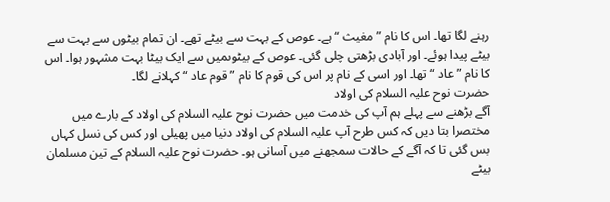رہنے لگا تھا۔ اس کا نام ”مغیث “ ہے۔ عوص کے بہت سے بیٹے تھے۔ ان تمام بیٹوں سے بہت سے بیٹے پیدا ہوئے۔ اور آبادی بڑھتی چلی گئی۔ عوص کے بیٹوںمیں سے ایک بیٹا بہت مشہور ہوا۔ اس کا نام ” عاد “ تھا۔ اور اسی کے نام پر اس کی قوم کا نام ”قوم عاد “ کہلانے لگا۔
حضرت نوح علیہ السلام کی اولاد
آگے بڑھنے سے پہلے ہم آپ کی خدمت میں حضرت نوح علیہ السلام کی اولاد کے بارے میں مختصرا بتا دیں کہ کس طرح آپ علیہ السلام کی اولاد دنیا میں پھیلی اور کس کی نسل کہاں بس گئی تا کہ آگے کے حالات سمجھنے میں آسانی ہو۔ حضرت نوح علیہ السلام کے تین مسلمان بیٹے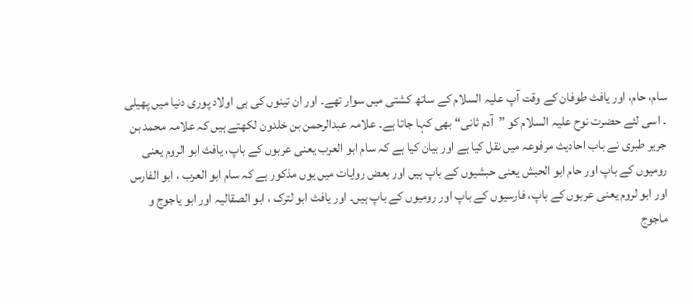سام، حام، اور یافث طوفان کے وقت آپ علیہ السلام کے ساتھ کشتی میں سوار تھے۔ اور ان تینوں کی ہی اولاد پوری دنیا میں پھیلی ۔ اسی لئے حضرت نوح علیہ السلام کو ”آدم ثانی“ بھی کہا جاتا ہے۔ علامہ عبدالرحمن بن خلدون لکھتے ہیں کہ علامہ محمد بن جریر طبری نے باب احادیث مرفوعہ میں نقل کیا ہے اور بیان کیا ہے کہ سام ابو العرب یعنی عربوں کے باپ، یافث ابو الروم یعنی رومیوں کے باپ اور حام ابو الحبش یعنی حبشیوں کے باپ ہیں اور بعض روایات میں یوں مذکور ہے کہ سام ابو العرب ، ابو الفارس اور ابو لروم یعنی عربوں کے باپ، فارسیوں کے باپ اور رومیوں کے باپ ہیں۔ اور یافث ابو لترک ، ابو الصقالیہ اور ابو یاجوج و ماجوج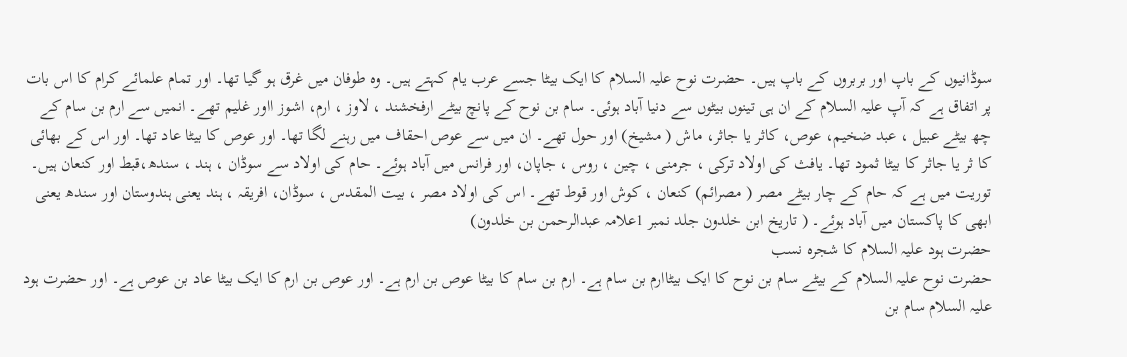سوڈانیوں کے باپ اور بربروں کے باپ ہیں۔ حضرت نوح علیہ السلام کا ایک بیٹا جسے عرب یام کہتے ہیں۔ وہ طوفان میں غرق ہو گیا تھا۔ اور تمام علمائے کرام کا اس بات پر اتفاق ہے کہ آپ علیہ السلام کے ان ہی تینوں بیٹوں سے دنیا آباد ہوئی۔ سام بن نوح کے پانچ بیٹے ارفخشند ، لاوز ، ارم، اشوز ااور غلیم تھے۔ انمیں سے ارم بن سام کے چھ بیٹے عبیل ، عبد ضخیم، عوص، کاثر یا جاثر، ماش ( مشیخ) اور حول تھے۔ ان میں سے عوص احقاف میں رہنے لگا تھا۔ اور عوص کا بیٹا عاد تھا۔ اور اس کے بھائی کا ثر یا جاثر کا بیٹا ثمود تھا۔ یافث کی اولاد ترکی ، جرمنی ، چین ، روس ، جاپان، اور فرانس میں آباد ہوئے۔ حام کی اولاد سے سوڈان ، ہند ، سندھ،قبط اور کنعان ہیں۔ توریت میں ہے کہ حام کے چار بیٹے مصر ( مصرائم) کنعان ، کوش اور قوط تھے۔ اس کی اولاد مصر ، بیت المقدس ، سوڈان، افریقہ ، ہند یعنی ہندوستان اور سندھ یعنی ابھی کا پاکستان میں آباد ہوئے۔ ( تاریخ ابن خلدون جلد نمبر 1علامہ عبدالرحمن بن خلدون)
حضرت ہود علیہ السلام کا شجرہ نسب
حضرت نوح علیہ السلام کے بیٹے سام بن نوح کا ایک بیٹاارم بن سام ہے۔ ارم بن سام کا بیٹا عوص بن ارم ہے۔ اور عوص بن ارم کا ایک بیٹا عاد بن عوص ہے۔ اور حضرت ہود علیہ السلام سام بن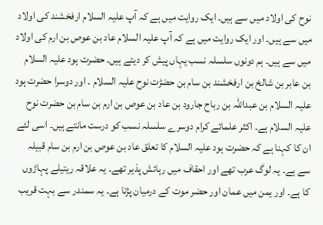نوح کی اولاد میں سے ہیں۔ ایک روایت میں ہے کہ آپ علیہ السلام ارفخشند کی اولاد میں سے ہیں۔ اور ایک روایت میں ہے کہ آپ علیہ السلام عاد بن عوص بن ارم کی اولاد میں سے ہیں۔ ہم دونوں سلسلہ نسب یہاں پیش کر دیتے ہیں۔ حضرت ہود علیہ السلام بن عابر بن شالخ بن ارفخشند بن سام بن حضڑت نوح علیہ السلام ۔ اور دوسرا حضرت ہود علیہ السلام بن عبداللہ بن رباح جارود بن عاد بن عوص بن ارم بن سام بن حضرت نوح علیہ السلام ہے۔ اکثر علمائے کرام دوسرے سلسلہ نسب کو درست مانتے ہیں۔ اسی لئے ان کا کہنا ہے کہ حضرت ہود علیہ السلام کا تعلق عاد بن عوص بن ارم بن سام قبیلہ سے ہے۔ یہ لوگ عرب تھے اور احقاف میں رہائش پذیر تھے۔ یہ علاقہ ریتیلے پہاڑوں کا ہے۔ اور یمن میں عمان اور حضر موت کے درمیان پڑتا ہے۔ یہ سمندر سے بہت قریب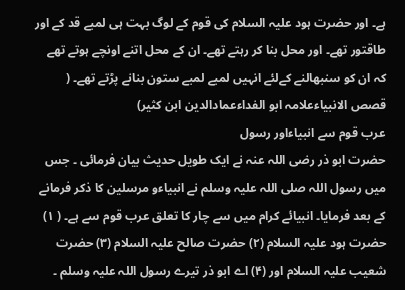ہے۔ اور حضرت ہود علیہ السلام کی قوم کے لوگ بہت ہی لمبے قد کے اور طاقتور تھے۔ اور محل بنا کر رہتے تھے۔ ان کے محل اتنے اونچے ہوتے تھے کہ ان کو سنبھالنے کےلئے انہیں لمبے لمبے ستون بنانے پڑتے تھے۔ ( قصص الانبیاءعلامہ ابو الفداءعمادالدین ابن کثیر)
عرب قوم سے انبیاءاور رسول
حضرت ابو ذر رضی اللہ عنہ نے ایک طویل حدیث بیان فرمائی ۔ جس میں رسول اللہ صلی اللہ علیہ وسلم نے انبیاءو مرسلین کا ذکر فرمانے کے بعد فرمایا۔ انبیائے کرام میں سے چار کا تعلق عرب قوم سے ہے۔ ( ۱) حضرت ہود علیہ السلام (۲) حضرت صالح علیہ السلام (۳) حضرت شعیب علیہ السلام اور (۴) اے ابو ذر تیرے رسول اللہ علیہ وسلم ۔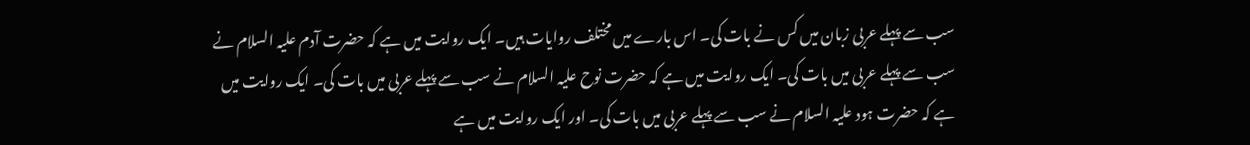سب سے پہلے عربی زبان میں کس نے بات کی۔ اس بارے میں مختلف روایات ہیں۔ ایک روایت میں ہے کہ حضرت آدم علیہ السلام نے سب سے پہلے عربی میں بات کی۔ ایک روایت میں ہے کہ حضرت نوح علیہ السلام نے سب سے پہلے عربی میں بات کی۔ ایک روایت میں ہے کہ حضرت ہود علیہ السلام نے سب سے پہلے عربی میں بات کی۔ اور ایک روایت میں ہے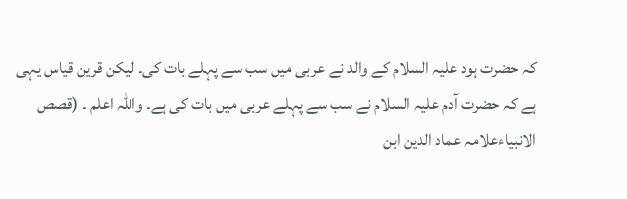کہ حضرت ہود علیہ السلام کے والد نے عربی میں سب سے پہلے بات کی۔ لیکن قرین قیاس یہی ہے کہ حضرت آدم علیہ السلام نے سب سے پہلے عربی میں بات کی ہے۔ واللہ اعلم ۔ (قصص الانبیاءعلامہ عماد الدین ابن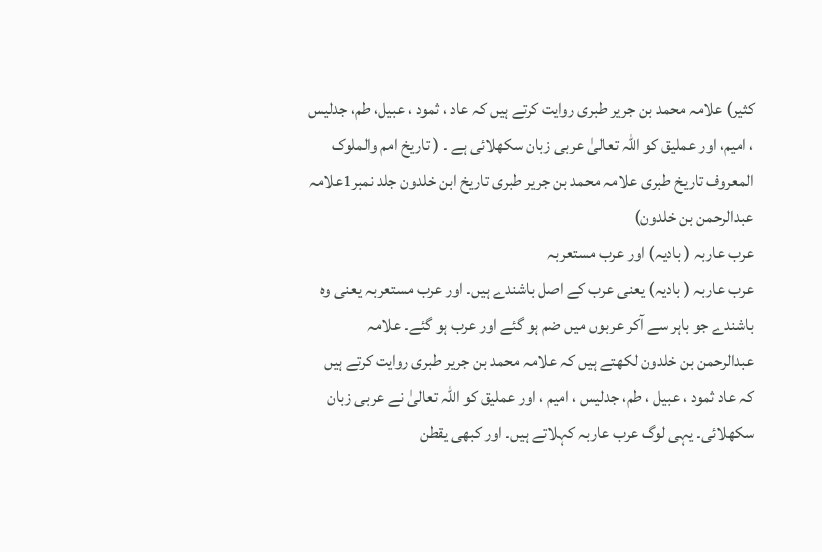کثیر) علامہ محمد بن جریر طبری روایت کرتے ہیں کہ عاد ، ثمود ، عبیل، طم، جدلیس ، امیم، اور عملیق کو اللہ تعالیٰ عربی زبان سکھلائی ہے ۔ ( تاریخ امم والملوک المعروف تاریخ طبری علامہ محمد بن جریر طبری تاریخ ابن خلدون جلد نمبر1علامہ عبدالرحمن بن خلدون)
عرب عاربہ ( بادیہ) اور عرب مستعربہ
عرب عاربہ ( بادیہ) یعنی عرب کے اصل باشندے ہیں۔ اور عرب مستعربہ یعنی وہ باشندے جو باہر سے آکر عربوں میں ضم ہو گئے اور عرب ہو گئے۔ علامہ عبدالرحمن بن خلدون لکھتے ہیں کہ علامہ محمد بن جریر طبری روایت کرتے ہیں کہ عاد ثمود ، عبیل ، طم، جدلیس ، امیم ، اور عملیق کو اللہ تعالیٰ نے عربی زبان سکھلائی۔ یہی لوگ عرب عاربہ کہلاتے ہیں۔ اور کبھی یقطن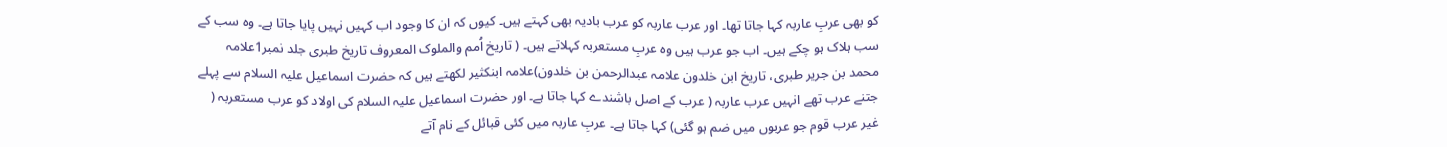کو بھی عربِ عاربہ کہا جاتا تھا۔ اور عرب عاربہ کو عرب بادیہ بھی کہتے ہیں۔ کیوں کہ ان کا وجود اب کہیں نہیں پایا جاتا ہے۔ وہ سب کے سب ہلاک ہو چکے ہیں۔ اب جو عرب ہیں وہ عربِ مستعربہ کہلاتے ہیں۔ ( تاریخ اُمم والملوک المعروف تاریخ طبری جلد نمبر1علامہ محمد بن جریر طبری، تاریخ ابن خلدون علامہ عبدالرحمن بن خلدون)علامہ ابنکثیر لکھتے ہیں کہ حضرت اسماعیل علیہ السلام سے پہلے جتنے عرب تھے انہیں عرب عاربہ ( عرب کے اصل باشندے کہا جاتا ہے۔ اور حضرت اسماعیل علیہ السلام کی اولاد کو عرب مستعربہ ( غیر عرب قوم جو عربوں میں ضم ہو گئی) کہا جاتا ہے۔ عربِ عاربہ میں کئی قبائل کے نام آتے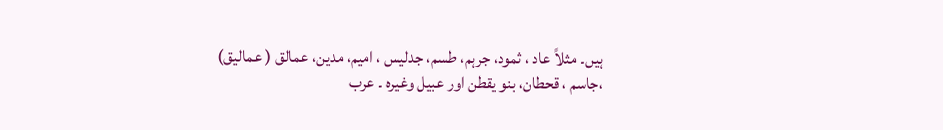ہیں۔ مثلاً عاد ، ثمود، جرہم، طسم، جدلیس ، امیم، مدین، عمالق ( عمالیق) ،جاسم ، قحطان، بنو یقطن اور عبیل وغیرہ ۔ عرب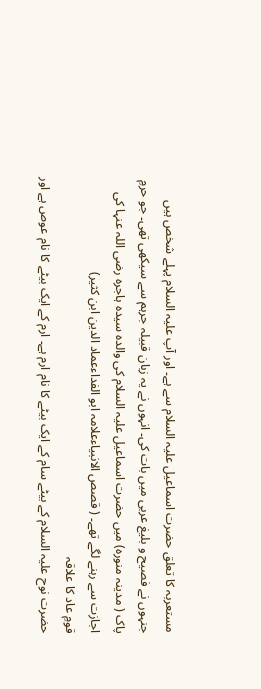مستعربہ کا تعلق حضرت اسماعیل علیہ السلام سے ہے۔ اور آپ علیہ السلام پہلے شخص ہیں جنہوں نے فصیح و بلیغ عربی میں بات کی۔ انہوں نے یہ زبان قبیلہ جرہم سے سیکھی تھی۔ جو حرمِ پاک ( مدینہ منورہ) میں حضرت اسماعیل علیہ السلام کی والدہ سیدہ ہاجرہ رضی اللہ عنہا کی اجازت سے رہنے لگے تھے۔ ( قصص الانبیاءعلامہ ابو الفداءعماد الدین ابن کثیر)
قومِ عاد کا علاقہ
حضرت نوح علیہ السلام کے بیٹے سام کے ایک بیٹے کا نام ارم ہے۔ ارم کے ایک بیٹے کا نام عوص ہے اور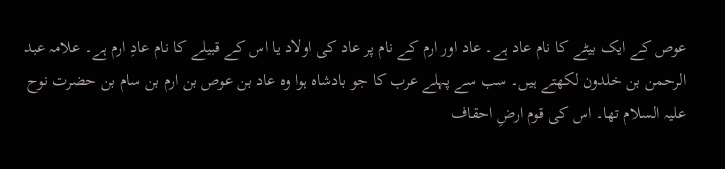عوص کے ایک بیٹے کا نام عاد ہے۔ عاد اور ارم کے نام پر عاد کی اولاد یا اس کے قبیلے کا نام عادِ ارم ہے۔ علامہ عبد الرحمن بن خلدون لکھتے ہیں۔ سب سے پہلے عرب کا جو بادشاہ ہوا وہ عاد بن عوص بن ارم بن سام بن حضرت نوح علیہ السلام تھا۔ اس کی قوم ارضِ احقاف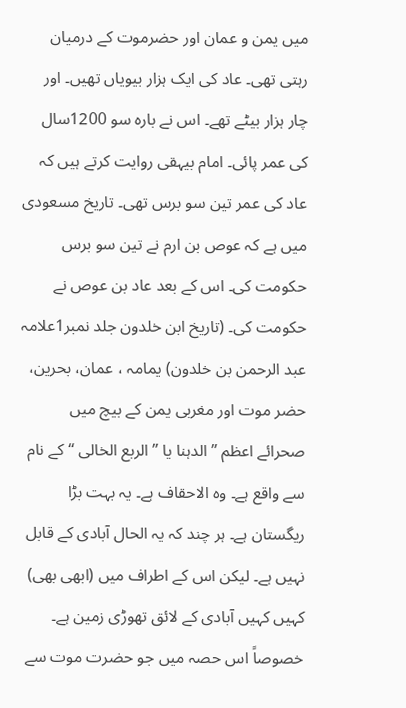میں یمن و عمان اور حضرموت کے درمیان رہتی تھی۔ عاد کی ایک ہزار بیویاں تھیں۔ اور چار ہزار بیٹے تھے۔ اس نے بارہ سو 1200سال کی عمر پائی۔ امام بیہقی روایت کرتے ہیں کہ عاد کی عمر تین سو برس تھی۔ تاریخ مسعودی میں ہے کہ عوص بن ارم نے تین سو برس حکومت کی۔ اس کے بعد عاد بن عوص نے حکومت کی۔ (تاریخ ابن خلدون جلد نمبر1علامہ عبد الرحمن بن خلدون) یمامہ ، عمان، بحرین، حضر موت اور مغربی یمن کے بیچ میں صحرائے اعظم ”الدہنا یا ” الربع الخالی “کے نام سے واقع ہے۔ وہ الاحقاف ہے۔ یہ بہت بڑا ریگستان ہے۔ ہر چند کہ یہ الحال آبادی کے قابل نہیں ہے۔ لیکن اس کے اطراف میں (ابھی بھی) کہیں کہیں آبادی کے لائق تھوڑی زمین ہے۔ خصوصاً اس حصہ میں جو حضرت موت سے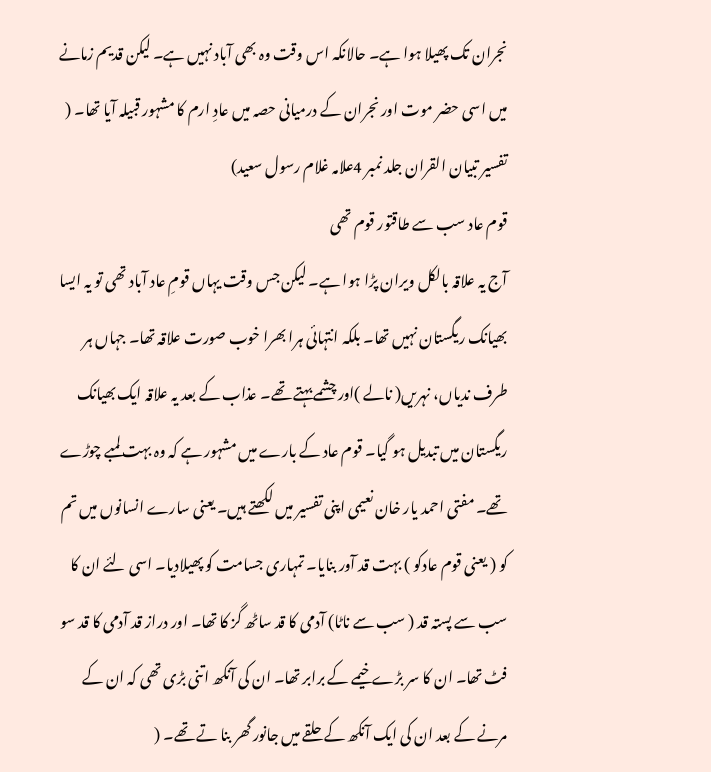نجران تک پھیلا ہوا ہے۔ حالانکہ اس وقت وہ بھی آباد نہیں ہے۔ لیکن قدیم زمانے میں اسی حضر موت اور نجران کے درمیانی حصہ میں عادِ ارم کا مشہور قبیلہ آیا تھا۔ ( تفسیر تبیان القران جلد نمبر 4علامہ غلام رسول سعید)
قوم عاد سب سے طاقتور قوم تھی
آج یہ علاقہ بالکل ویران پڑا ہوا ہے۔ لیکن جس وقت یہاں قومِ عاد آباد تھی تو یہ ایسا بھیانک ریگستان نہیں تھا۔ بلکہ انتہائی ہرا بھرا خوب صورت علاقہ تھا۔ جہاں ہر طرف ندیاں، نہریں( نالے )اور چشمے بہتے تھے۔ عذاب کے بعد یہ علاقہ ایک بھیانک ریگستان میں تبدیل ہو گیا۔ قوم عاد کے بارے میں مشہور ہے کہ وہ بہت لمبے چوڑے تھے۔ مفتی احمد یار خان نعیمی اپنی تفسیر میں لکھتے ہیں۔ یعنی سارے انسانوں میں تم کو ( یعنی قوم عادکو ) بہت قد آور بنایا۔ تمہاری جسامت کو پھیلادیا۔ اسی لئے ان کا سب سے پستہ قد ( سب سے ناٹا) آدمی کا قد ساٹھ گز کا تھا۔ اور دراز قد آدمی کا قد سو فٹ تھا۔ ان کا سر بڑے خیمے کے برابر تھا۔ ان کی آنکھ اتنی بڑی تھی کہ ان کے مرنے کے بعد ان کی ایک آنکھ کے حلقے میں جانور گھر بنا تے تھے۔ (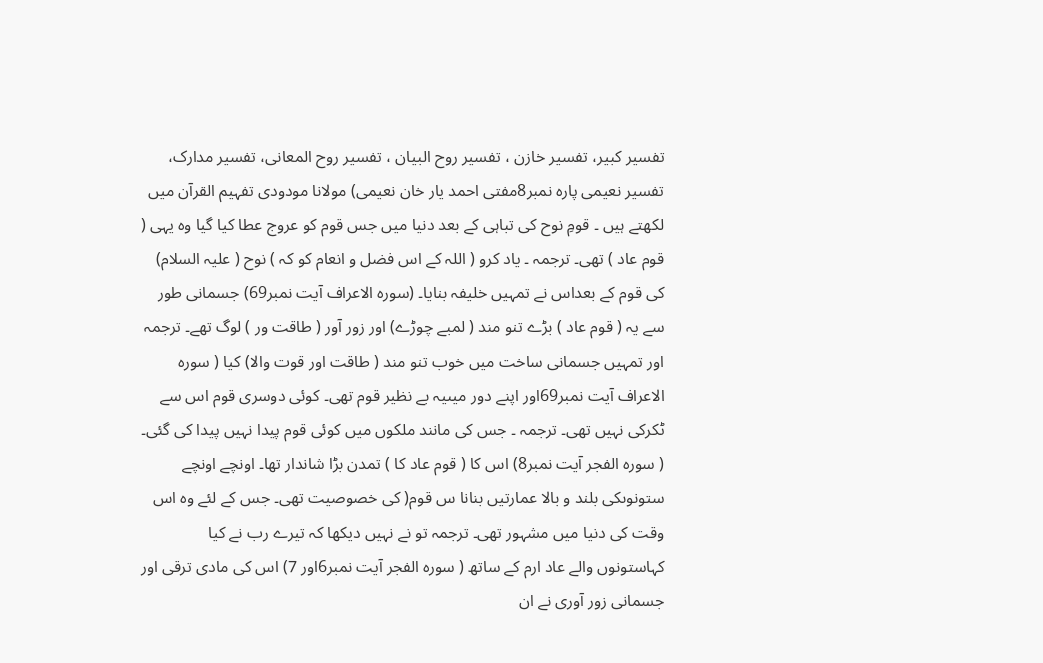تفسیر کبیر، تفسیر خازن ، تفسیر روح البیان ، تفسیر روح المعانی، تفسیر مدارک، تفسیر نعیمی پارہ نمبر8مفتی احمد یار خان نعیمی) مولانا مودودی تفہیم القرآن میں لکھتے ہیں ۔ قومِ نوح کی تباہی کے بعد دنیا میں جس قوم کو عروج عطا کیا گیا وہ یہی ( قوم عاد ) تھی۔ ترجمہ ۔ یاد کرو ( اللہ کے اس فضل و انعام کو کہ ) نوح ( علیہ السلام) کی قوم کے بعداس نے تمہیں خلیفہ بنایا۔ (سورہ الاعراف آیت نمبر69) جسمانی طور سے یہ ( قوم عاد ) بڑے تنو مند ( لمبے چوڑے) اور زور آور ( طاقت ور ) لوگ تھے۔ ترجمہ اور تمہیں جسمانی ساخت میں خوب تنو مند ( طاقت اور قوت والا) کیا ( سورہ الاعراف آیت نمبر69اور اپنے دور میںیہ بے نظیر قوم تھی۔ کوئی دوسری قوم اس سے ٹکرکی نہیں تھی۔ ترجمہ ۔ جس کی مانند ملکوں میں کوئی قوم پیدا نہیں پیدا کی گئی۔ ( سورہ الفجر آیت نمبر8) اس کا ( قوم عاد کا ) تمدن بڑا شاندار تھا۔ اونچے اونچے ستونوںکی بلند و بالا عمارتیں بنانا س قوم( کی خصوصیت تھی۔ جس کے لئے وہ اس وقت کی دنیا میں مشہور تھی۔ ترجمہ تو نے نہیں دیکھا کہ تیرے رب نے کیا کہاستونوں والے عاد ارم کے ساتھ ( سورہ الفجر آیت نمبر6اور 7) اس کی مادی ترقی اور جسمانی زور آوری نے ان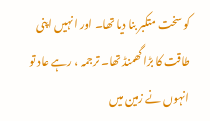کو سخت متکبر بنا دیا تھا۔ اور انہیں اپنی طاقت کا بڑا گھمنڈ تھا۔ ترجمہ ، رہے عاد تو انہوں نے زمین میں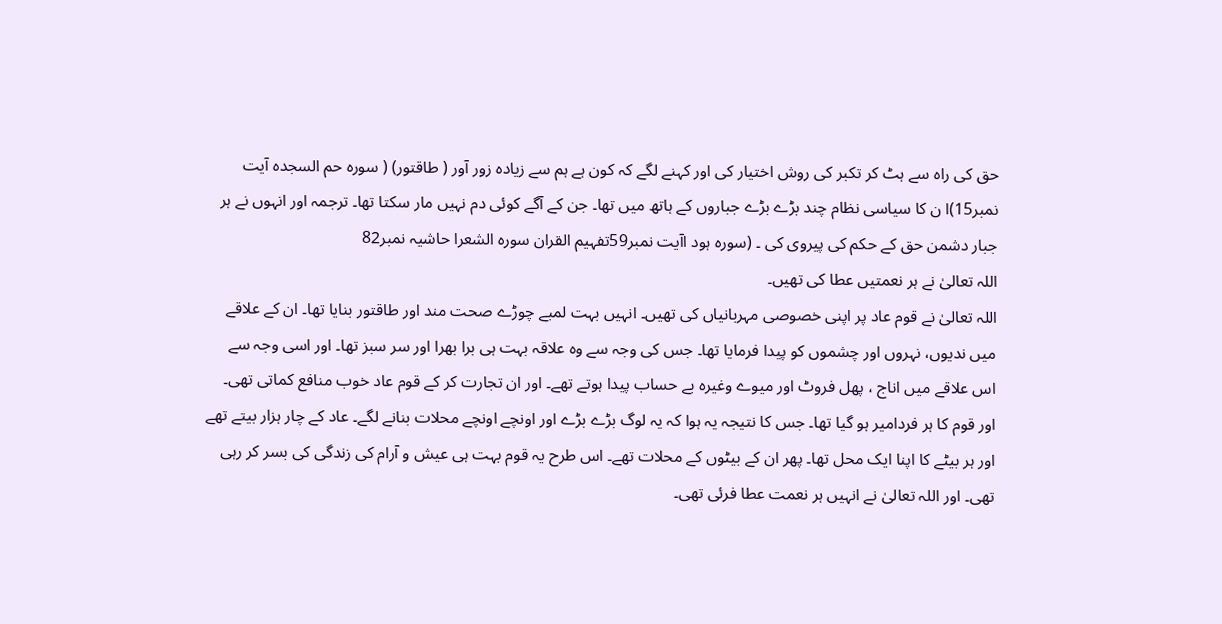حق کی راہ سے ہٹ کر تکبر کی روش اختیار کی اور کہنے لگے کہ کون ہے ہم سے زیادہ زور آور ( طاقتور) ( سورہ حم السجدہ آیت نمبر15)ا ن کا سیاسی نظام چند بڑے بڑے جباروں کے ہاتھ میں تھا۔ جن کے آگے کوئی دم نہیں مار سکتا تھا۔ ترجمہ اور انہوں نے ہر جبار دشمن حق کے حکم کی پیروی کی ۔ (سورہ ہود اآیت نمبر59تفہیم القران سورہ الشعرا حاشیہ نمبر82
اللہ تعالیٰ نے ہر نعمتیں عطا کی تھیں۔
اللہ تعالیٰ نے قوم عاد پر اپنی خصوصی مہربانیاں کی تھیں۔ انہیں بہت لمبے چوڑے صحت مند اور طاقتور بنایا تھا۔ ان کے علاقے میں ندیوں، نہروں اور چشموں کو پیدا فرمایا تھا۔ جس کی وجہ سے وہ علاقہ بہت ہی برا بھرا اور سر سبز تھا۔ اور اسی وجہ سے اس علاقے میں اناج ، پھل فروٹ اور میوے وغیرہ بے حساب پیدا ہوتے تھے۔ اور ان تجارت کر کے قوم عاد خوب منافع کماتی تھی۔ اور قوم کا ہر فردامیر ہو گیا تھا۔ جس کا نتیجہ یہ ہوا کہ یہ لوگ بڑے بڑے اور اونچے اونچے محلات بنانے لگے۔ عاد کے چار ہزار بیتے تھے اور ہر بیٹے کا اپنا ایک محل تھا۔ پھر ان کے بیٹوں کے محلات تھے۔ اس طرح یہ قوم بہت ہی عیش و آرام کی زندگی کی بسر کر رہی تھی۔ اور اللہ تعالیٰ نے انہیں ہر نعمت عطا فرئی تھی۔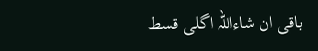باقی ان شاءاللہ اگلی قسط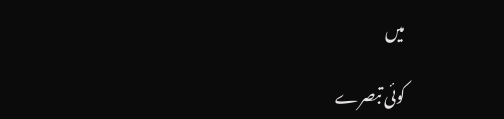میں

کوئی تبصرے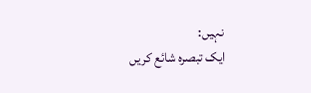نہیں:
ایک تبصرہ شائع کریں